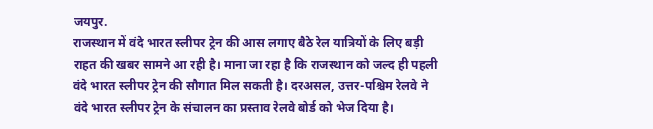जयपुर.
राजस्थान में वंदे भारत स्लीपर ट्रेन की आस लगाए बैठे रेल यात्रियों के लिए बड़ी राहत की खबर सामने आ रही है। माना जा रहा है कि राजस्थान को जल्द ही पहली वंदे भारत स्लीपर ट्रेन की सौगात मिल सकती है। दरअसल, उत्तर-पश्चिम रेलवे ने वंदे भारत स्लीपर ट्रेन के संचालन का प्रस्ताव रेलवे बोर्ड को भेज दिया है।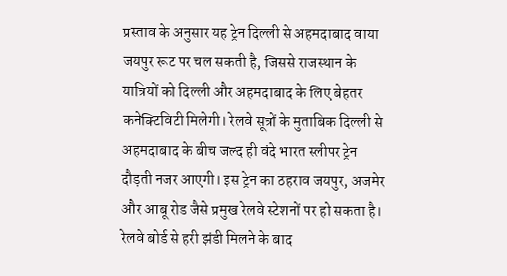प्रस्ताव के अनुसार यह ट्रेन दिल्ली से अहमदाबाद वाया जयपुर रूट पर चल सकती है, जिससे राजस्थान के यात्रियों को दिल्ली और अहमदाबाद के लिए बेहतर कनेक्टिविटी मिलेगी। रेलवे सूत्रों के मुताबिक दिल्ली से अहमदाबाद के बीच जल्द ही वंदे भारत स्लीपर ट्रेन दौड़ती नजर आएगी। इस ट्रेन का ठहराव जयपुर, अजमेर और आबू रोड जैसे प्रमुख रेलवे स्टेशनों पर हो सकता है। रेलवे बोर्ड से हरी झंडी मिलने के बाद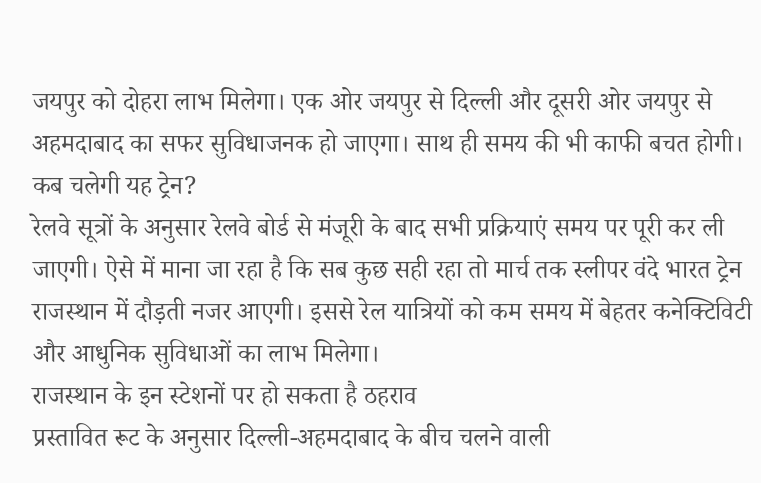जयपुर को दोहरा लाभ मिलेगा। एक ओर जयपुर से दिल्ली और दूसरी ओर जयपुर से अहमदाबाद का सफर सुविधाजनक हो जाएगा। साथ ही समय की भी काफी बचत होगी।
कब चलेगी यह ट्रेन?
रेलवे सूत्रों के अनुसार रेलवे बोर्ड से मंजूरी के बाद सभी प्रक्रियाएं समय पर पूरी कर ली जाएगी। ऐसे में माना जा रहा है कि सब कुछ सही रहा तो मार्च तक स्लीपर वंदे भारत ट्रेन राजस्थान में दौड़ती नजर आएगी। इससे रेल यात्रियों को कम समय में बेहतर कनेक्टिविटी और आधुनिक सुविधाओं का लाभ मिलेगा।
राजस्थान के इन स्टेशनों पर हो सकता है ठहराव
प्रस्तावित रूट के अनुसार दिल्ली-अहमदाबाद के बीच चलने वाली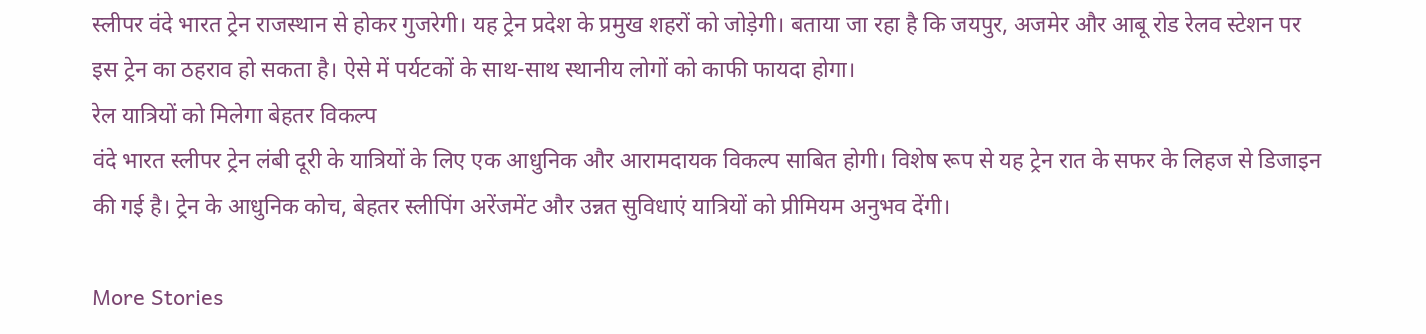स्लीपर वंदे भारत ट्रेन राजस्थान से होकर गुजरेगी। यह ट्रेन प्रदेश के प्रमुख शहरों को जोड़ेगी। बताया जा रहा है कि जयपुर, अजमेर और आबू रोड रेलव स्टेशन पर इस ट्रेन का ठहराव हो सकता है। ऐसे में पर्यटकों के साथ-साथ स्थानीय लोगों को काफी फायदा होगा।
रेल यात्रियों को मिलेगा बेहतर विकल्प
वंदे भारत स्लीपर ट्रेन लंबी दूरी के यात्रियों के लिए एक आधुनिक और आरामदायक विकल्प साबित होगी। विशेष रूप से यह ट्रेन रात के सफर के लिहज से डिजाइन की गई है। ट्रेन के आधुनिक कोच, बेहतर स्लीपिंग अरेंजमेंट और उन्नत सुविधाएं यात्रियों को प्रीमियम अनुभव देंगी।

More Stories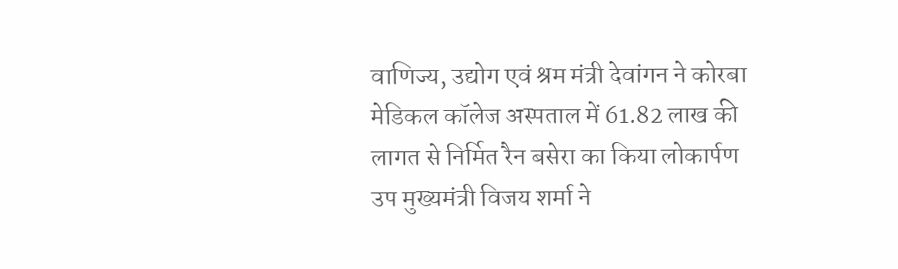वाणिज्य, उद्योग एवं श्रम मंत्री देवांगन ने कोरबा मेडिकल कॉलेज अस्पताल में 61.82 लाख की लागत से निर्मित रैन बसेरा का किया लोकार्पण
उप मुख्यमंत्री विजय शर्मा ने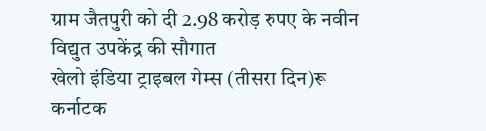ग्राम जैतपुरी को दी 2.98 करोड़ रुपए के नवीन विद्युत उपकेंद्र की सौगात
खेलो इंडिया ट्राइबल गेम्स (तीसरा दिन)रू कर्नाटक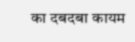का दबदबा कायम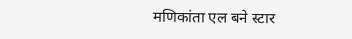मणिकांता एल बने स्टार